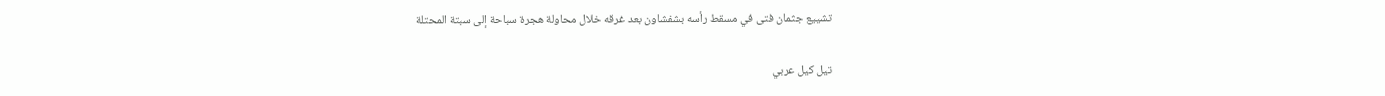تشييع جثمان فتى في مسقط رأسه بشفشاون بعد غرقه خلال محاولة هجرة سباحة إلى سبتة المحتلة

تيل كيل عربي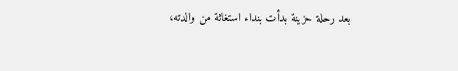بعد رحلة حزينة بدأت بنداء استغاثة من والدته،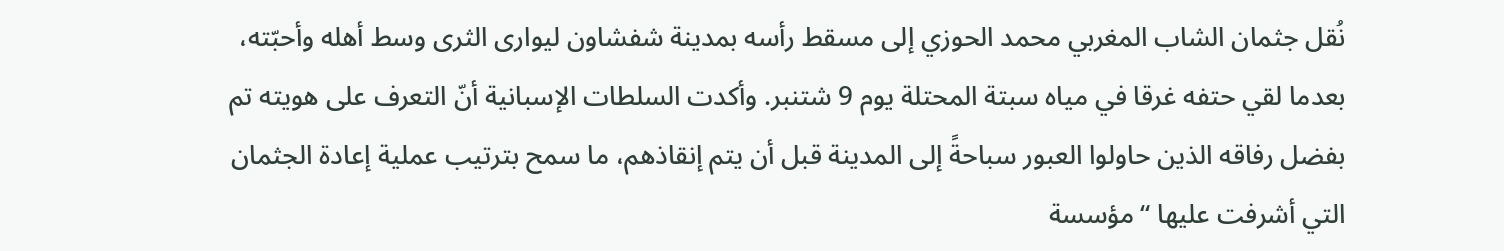نُقل جثمان الشاب المغربي محمد الحوزي إلى مسقط رأسه بمدينة شفشاون ليوارى الثرى وسط أهله وأحبّته، بعدما لقي حتفه غرقا في مياه سبتة المحتلة يوم 9 شتنبر. وأكدت السلطات الإسبانية أنّ التعرف على هويته تم بفضل رفاقه الذين حاولوا العبور سباحةً إلى المدينة قبل أن يتم إنقاذهم، ما سمح بترتيب عملية إعادة الجثمان التي أشرفت عليها “مؤسسة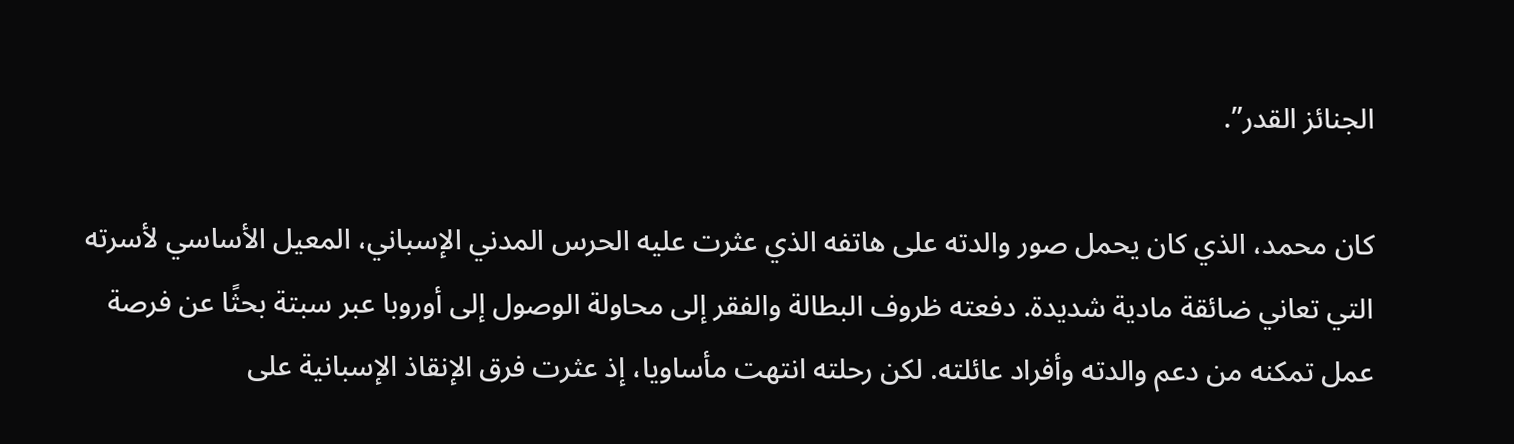الجنائز القدر”.

كان محمد، الذي كان يحمل صور والدته على هاتفه الذي عثرت عليه الحرس المدني الإسباني، المعيل الأساسي لأسرته التي تعاني ضائقة مادية شديدة. دفعته ظروف البطالة والفقر إلى محاولة الوصول إلى أوروبا عبر سبتة بحثًا عن فرصة عمل تمكنه من دعم والدته وأفراد عائلته. لكن رحلته انتهت مأساويا، إذ عثرت فرق الإنقاذ الإسبانية على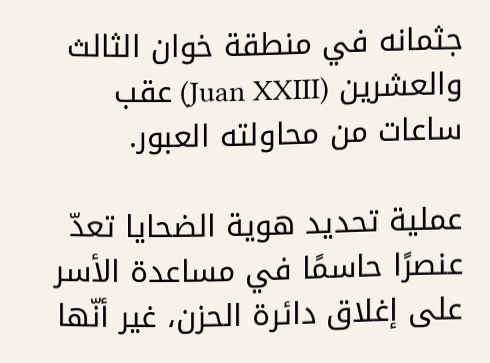جثمانه في منطقة خوان الثالث والعشرين (Juan XXIII) عقب ساعات من محاولته العبور.

عملية تحديد هوية الضحايا تعدّ عنصرًا حاسمًا في مساعدة الأسر على إغلاق دائرة الحزن، غير أنّها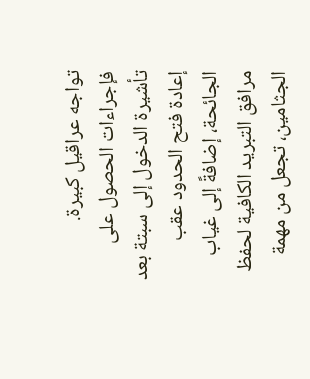تواجه عراقيل كبيرة. فإجراءات الحصول على تأشيرة الدخول إلى سبتة بعد إعادة فتح الحدود عقب الجائحة، إضافةً إلى غياب مرافق التبريد الكافية لحفظ الجثامين، تجعل من مهمة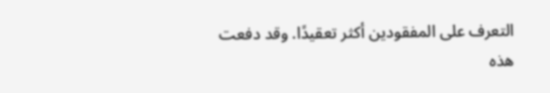التعرف على المفقودين أكثر تعقيدًا. وقد دفعت هذه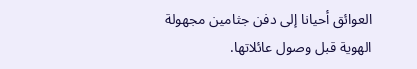العوائق أحيانا إلى دفن جثامين مجهولة الهوية قبل وصول عائلاتها.